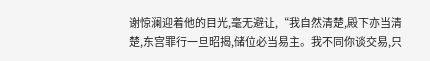谢惊澜迎着他的目光,毫无避让,“我自然清楚,殿下亦当清楚,东宫罪行一旦昭揭,储位必当易主。我不同你谈交易,只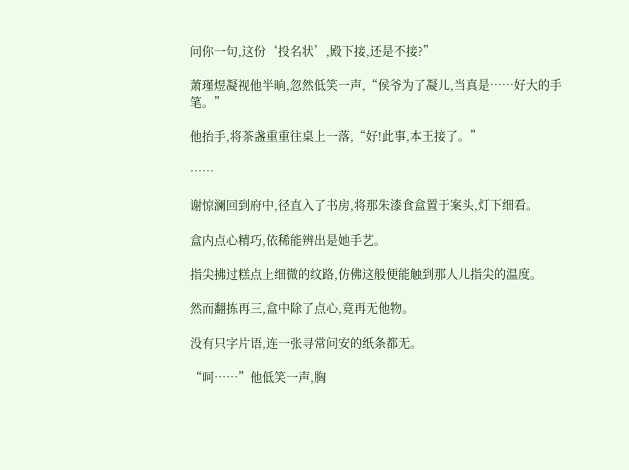问你一句,这份‘投名状’,殿下接,还是不接?”

萧瑾煜凝视他半晌,忽然低笑一声,“侯爷为了凝儿,当真是……好大的手笔。”

他抬手,将茶盏重重往桌上一落,“好!此事,本王接了。”

……

谢惊澜回到府中,径直入了书房,将那朱漆食盒置于案头,灯下细看。

盒内点心精巧,依稀能辨出是她手艺。

指尖拂过糕点上细微的纹路,仿佛这般便能触到那人儿指尖的温度。

然而翻拣再三,盒中除了点心,竟再无他物。

没有只字片语,连一张寻常问安的纸条都无。

“呵……”他低笑一声,胸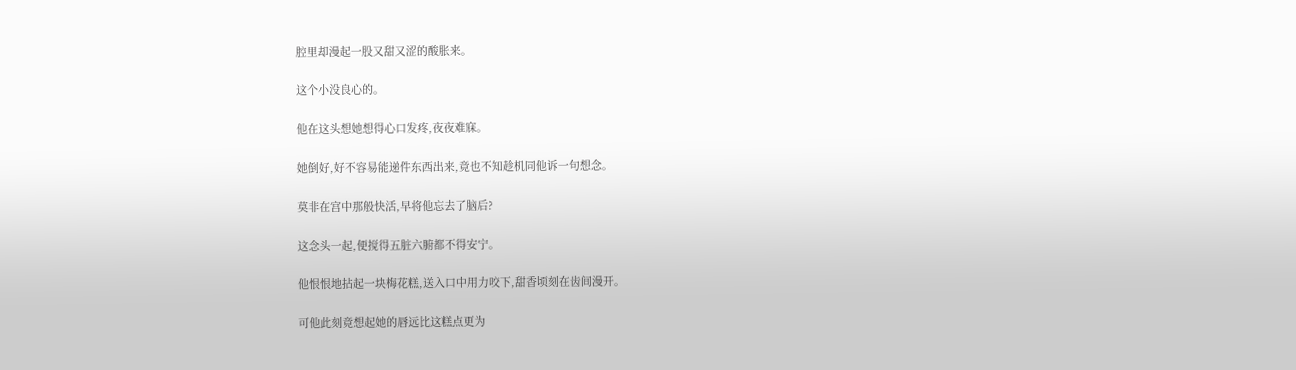腔里却漫起一股又甜又涩的酸胀来。

这个小没良心的。

他在这头想她想得心口发疼,夜夜难寐。

她倒好,好不容易能递件东西出来,竟也不知趁机同他诉一句想念。

莫非在宫中那般快活,早将他忘去了脑后?

这念头一起,便搅得五脏六腑都不得安宁。

他恨恨地拈起一块梅花糕,送入口中用力咬下,甜香顷刻在齿间漫开。

可他此刻竟想起她的唇远比这糕点更为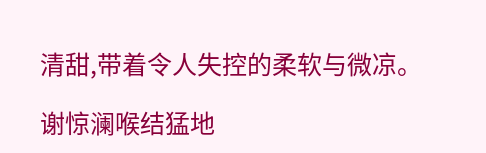清甜,带着令人失控的柔软与微凉。

谢惊澜喉结猛地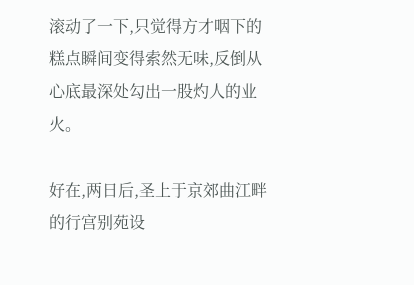滚动了一下,只觉得方才咽下的糕点瞬间变得索然无味,反倒从心底最深处勾出一股灼人的业火。

好在,两日后,圣上于京郊曲江畔的行宫别苑设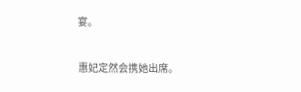宴。

惠妃定然会携她出席。